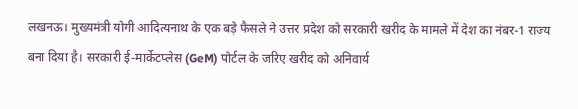लखनऊ। मुख्यमंत्री योगी आदित्यनाथ के एक बड़े फैसले ने उत्तर प्रदेश को सरकारी खरीद के मामले में देश का नंबर-1 राज्य बना दिया है। सरकारी ई-मार्केटप्लेस (GeM) पोर्टल के जरिए खरीद को अनिवार्य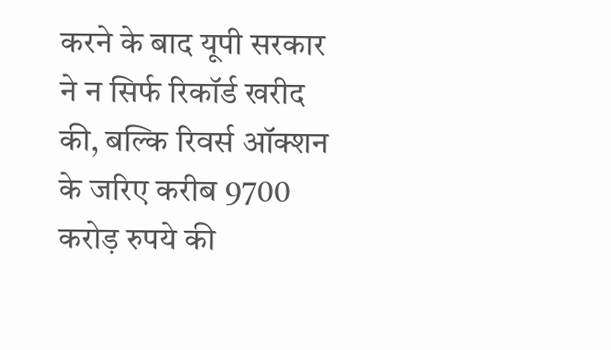करने के बाद यूपी सरकार ने न सिर्फ रिकॉर्ड खरीद की, बल्कि रिवर्स ऑक्शन के जरिए करीब 9700 करोड़ रुपये की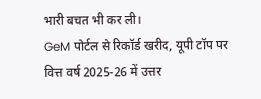भारी बचत भी कर ली।
GeM पोर्टल से रिकॉर्ड खरीद, यूपी टॉप पर
वित्त वर्ष 2025-26 में उत्तर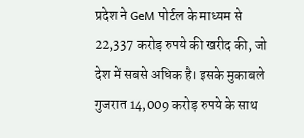प्रदेश ने GeM पोर्टल के माध्यम से 22,337 करोड़ रुपये की खरीद की, जो देश में सबसे अधिक है। इसके मुकाबले गुजरात 14,009 करोड़ रुपये के साथ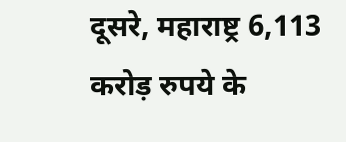दूसरे, महाराष्ट्र 6,113 करोड़ रुपये के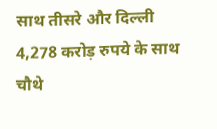साथ तीसरे और दिल्ली 4,278 करोड़ रुपये के साथ चौथे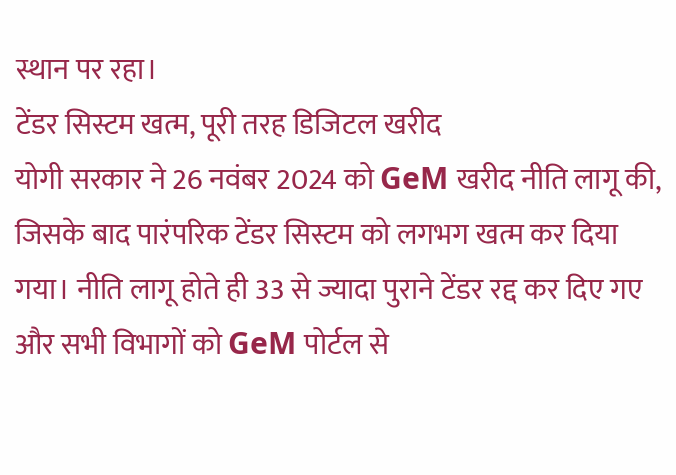स्थान पर रहा।
टेंडर सिस्टम खत्म, पूरी तरह डिजिटल खरीद
योगी सरकार ने 26 नवंबर 2024 को GeM खरीद नीति लागू की, जिसके बाद पारंपरिक टेंडर सिस्टम को लगभग खत्म कर दिया गया। नीति लागू होते ही 33 से ज्यादा पुराने टेंडर रद्द कर दिए गए और सभी विभागों को GeM पोर्टल से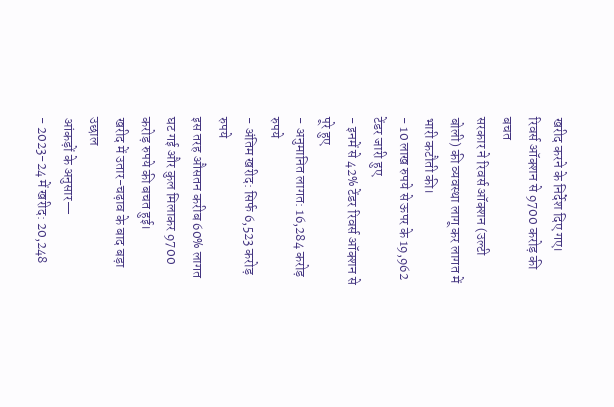खरीद करने के निर्देश दिए गए।
रिवर्स ऑक्शन से 9700 करोड़ की बचत
सरकार ने रिवर्स ऑक्शन (उल्टी बोली) की व्यवस्था लागू कर लागत में भारी कटौती की।
- 10 लाख रुपये से ऊपर के 19,962 टेंडर जारी हुए
- इनमें से 42% टेंडर रिवर्स ऑक्शन से पूरे हुए
- अनुमानित लागत: 16,284 करोड़ रुपये
- अंतिम खरीद: सिर्फ 6,523 करोड़ रुपये
इस तरह औसतन करीब 60% लागत घट गई और कुल मिलाकर 9700 करोड़ रुपये की बचत हुई।
खरीद में उतार-चढ़ाव के बाद बड़ा उछाल
आंकड़ों के अनुसार—
- 2023-24 में खरीद: 20,248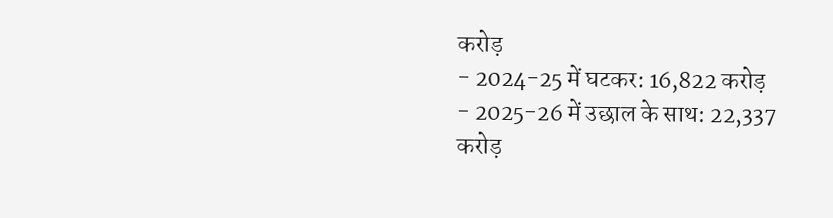करोड़
- 2024-25 में घटकर: 16,822 करोड़
- 2025-26 में उछाल के साथ: 22,337 करोड़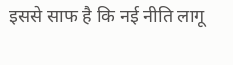इससे साफ है कि नई नीति लागू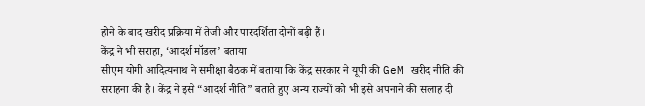होने के बाद खरीद प्रक्रिया में तेजी और पारदर्शिता दोनों बढ़ी हैं।
केंद्र ने भी सराहा, ‘आदर्श मॉडल’ बताया
सीएम योगी आदित्यनाथ ने समीक्षा बैठक में बताया कि केंद्र सरकार ने यूपी की GeM खरीद नीति की सराहना की है। केंद्र ने इसे “आदर्श नीति” बताते हुए अन्य राज्यों को भी इसे अपनाने की सलाह दी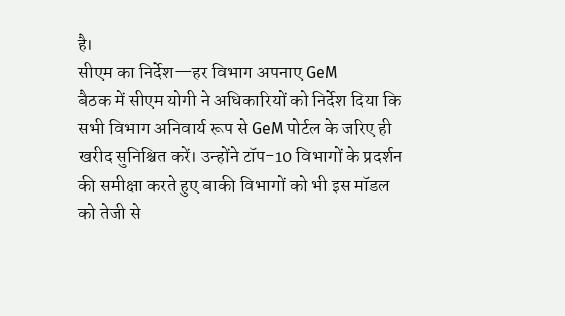है।
सीएम का निर्देश—हर विभाग अपनाए GeM
बैठक में सीएम योगी ने अधिकारियों को निर्देश दिया कि सभी विभाग अनिवार्य रूप से GeM पोर्टल के जरिए ही खरीद सुनिश्चित करें। उन्होंने टॉप-10 विभागों के प्रदर्शन की समीक्षा करते हुए बाकी विभागों को भी इस मॉडल को तेजी से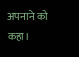अपनाने को कहा।